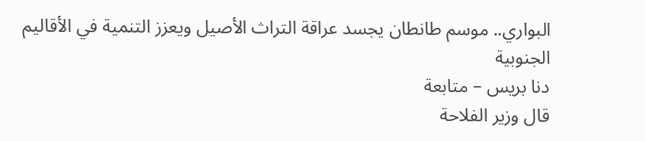البواري.. موسم طانطان يجسد عراقة التراث الأصيل ويعزز التنمية في الأقاليم الجنوبية
دنا بريس – متابعة
قال وزير الفلاحة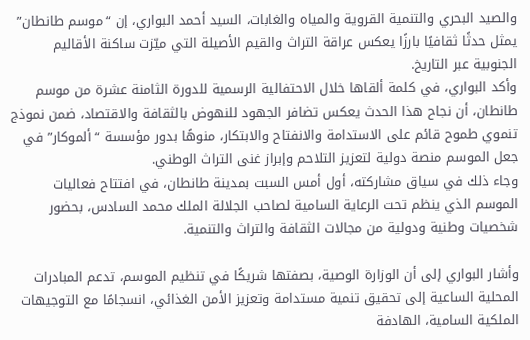والصيد البحري والتنمية القروية والمياه والغابات، السيد أحمد البواري، إن “موسم طانطان” يمثل حدثًا ثقافيًا بارزًا يعكس عراقة التراث والقيم الأصيلة التي ميّزت ساكنة الأقاليم الجنوبية عبر التاريخ.
وأكد البواري، في كلمة ألقاها خلال الاحتفالية الرسمية للدورة الثامنة عشرة من موسم طانطان، أن نجاح هذا الحدث يعكس تضافر الجهود للنهوض بالثقافة والاقتصاد، ضمن نموذج تنموي طموح قائم على الاستدامة والانفتاح والابتكار، منوهًا بدور مؤسسة “ألموكار” في جعل الموسم منصة دولية لتعزيز التلاحم وإبراز غنى التراث الوطني.
وجاء ذلك في سياق مشاركته، أول أمس السبت بمدينة طانطان، في افتتاح فعاليات الموسم الذي ينظم تحت الرعاية السامية لصاحب الجلالة الملك محمد السادس، بحضور شخصيات وطنية ودولية من مجالات الثقافة والتراث والتنمية.

وأشار البواري إلى أن الوزارة الوصية، بصفتها شريكًا في تنظيم الموسم، تدعم المبادرات المحلية الساعية إلى تحقيق تنمية مستدامة وتعزيز الأمن الغذائي، انسجامًا مع التوجيهات الملكية السامية، الهادفة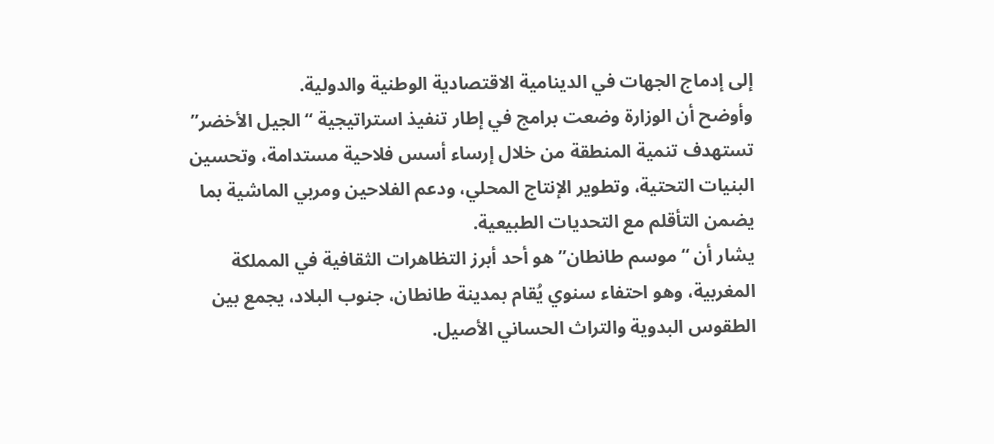إلى إدماج الجهات في الدينامية الاقتصادية الوطنية والدولية.
وأوضح أن الوزارة وضعت برامج في إطار تنفيذ استراتيجية “الجيل الأخضر” تستهدف تنمية المنطقة من خلال إرساء أسس فلاحية مستدامة، وتحسين البنيات التحتية، وتطوير الإنتاج المحلي، ودعم الفلاحين ومربي الماشية بما يضمن التأقلم مع التحديات الطبيعية.
يشار أن “موسم طانطان” هو أحد أبرز التظاهرات الثقافية في المملكة المغربية، وهو احتفاء سنوي يُقام بمدينة طانطان، جنوب البلاد، يجمع بين الطقوس البدوية والتراث الحساني الأصيل.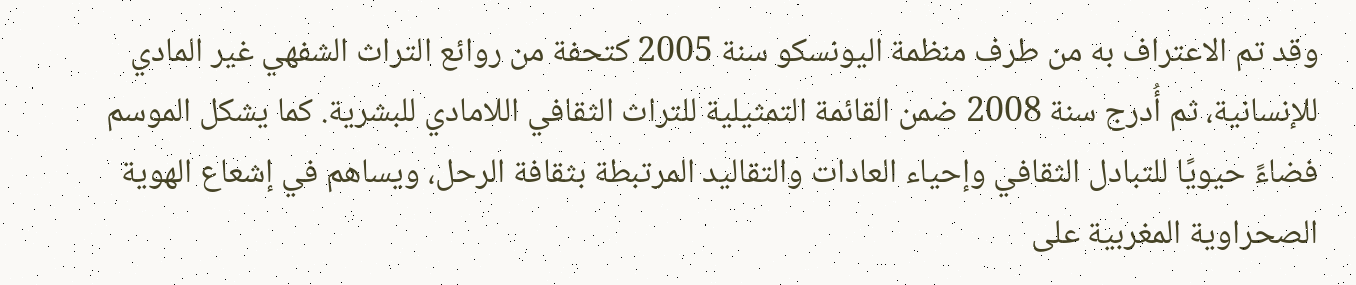وقد تم الاعتراف به من طرف منظمة اليونسكو سنة 2005 كتحفة من روائع التراث الشفهي غير المادي للإنسانية، ثم أُدرج سنة 2008 ضمن القائمة التمثيلية للتراث الثقافي اللامادي للبشرية. كما يشكل الموسم فضاءً حيويًا للتبادل الثقافي وإحياء العادات والتقاليد المرتبطة بثقافة الرحل، ويساهم في إشعاع الهوية الصحراوية المغربية على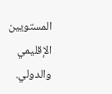المستويين الإقليمي والدولي.